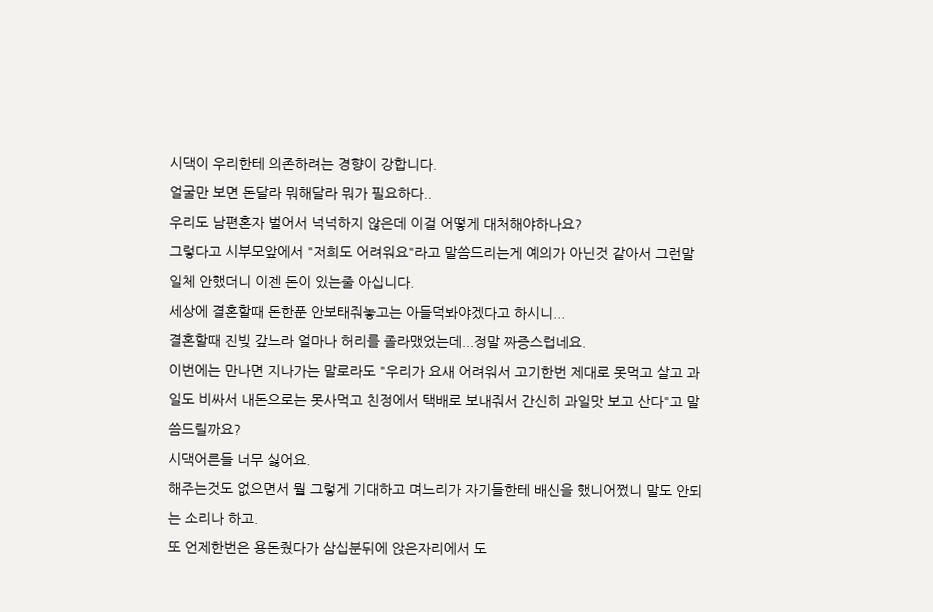시댁이 우리한테 의존하려는 경향이 강합니다.
얼굴만 보면 돈달라 뭐해달라 뭐가 필요하다..
우리도 남편혼자 벌어서 넉넉하지 않은데 이걸 어떻게 대처해야하나요?
그렇다고 시부모앞에서 "저희도 어려워요"라고 말씀드리는게 예의가 아닌것 같아서 그런말 일체 안했더니 이젠 돈이 있는줄 아십니다.
세상에 결혼할때 돈한푼 안보태줘놓고는 아들덕봐야겠다고 하시니...
결혼할때 진빚 갚느라 얼마나 허리를 졸라맸었는데...정말 짜증스럽네요.
이번에는 만나면 지나가는 말로라도 "우리가 요새 어려워서 고기한번 제대로 못먹고 살고 과일도 비싸서 내돈으로는 못사먹고 친정에서 택배로 보내줘서 간신히 과일맛 보고 산다"고 말씀드릴까요?
시댁어른들 너무 싫어요.
해주는것도 없으면서 뭘 그렇게 기대하고 며느리가 자기들한테 배신을 했니어쩠니 말도 안되는 소리나 하고.
또 언제한번은 용돈줬다가 삼십분뒤에 앉은자리에서 도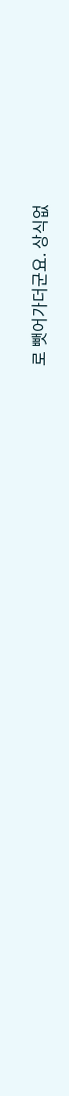로 뺏어가더군요. 상식없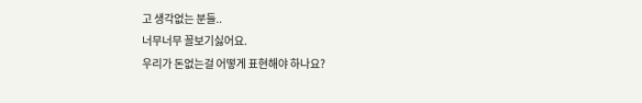고 생각없는 분들..
너무너무 꼴보기싫어요.
우리가 돈없는걸 어떻게 표현해야 하나요?